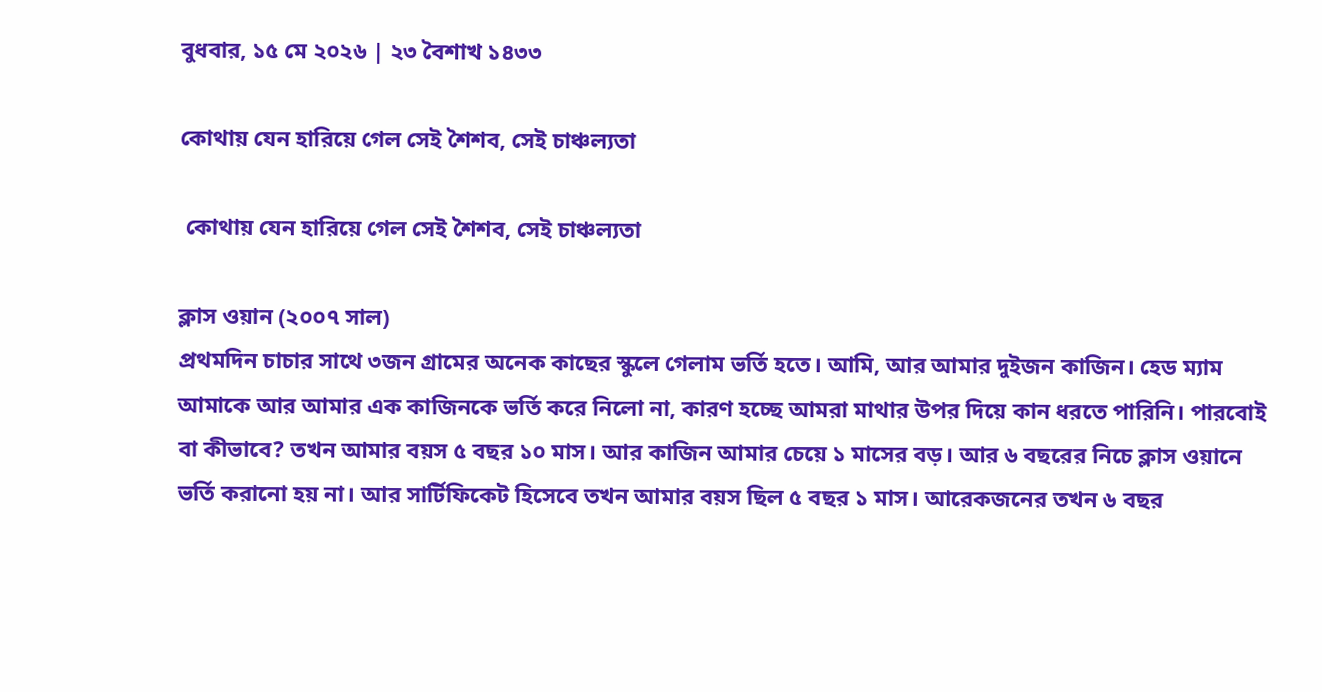বুধবার, ১৫ মে ২০২৬ | ২৩ বৈশাখ ১৪৩৩

কোথায় যেন হারিয়ে গেল সেই শৈশব, সেই চাঞ্চল্যতা

 কোথায় যেন হারিয়ে গেল সেই শৈশব, সেই চাঞ্চল্যতা

ক্লাস ওয়ান (২০০৭ সাল)
প্রথমদিন চাচার সাথে ৩জন গ্রামের অনেক কাছের স্কুলে গেলাম ভর্তি হতে। আমি, আর আমার দুইজন কাজিন। হেড ম্যাম আমাকে আর আমার এক কাজিনকে ভর্তি করে নিলো না, কারণ হচ্ছে আমরা মাথার উপর দিয়ে কান ধরতে পারিনি। পারবোই বা কীভাবে? তখন আমার বয়স ৫ বছর ১০ মাস। আর কাজিন আমার চেয়ে ১ মাসের বড়। আর ৬ বছরের নিচে ক্লাস ওয়ানে ভর্তি করানো হয় না। আর সার্টিফিকেট হিসেবে তখন আমার বয়স ছিল ৫ বছর ১ মাস। আরেকজনের তখন ৬ বছর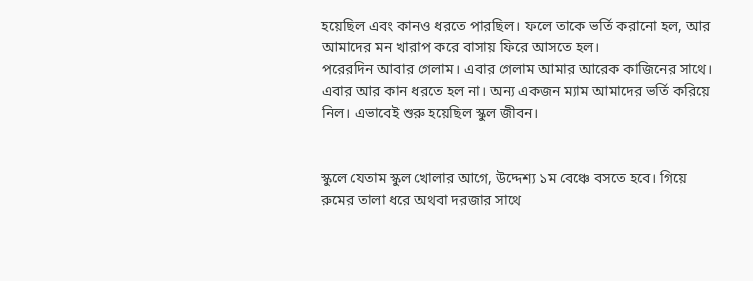হয়েছিল এবং কানও ধরতে পারছিল। ফলে তাকে ভর্তি করানো হল, আর আমাদের মন খারাপ করে বাসায় ফিরে আসতে হল।
পরেরদিন আবার গেলাম। এবার গেলাম আমার আরেক কাজিনের সাথে। এবার আর কান ধরতে হল না। অন্য একজন ম্যাম আমাদের ভর্তি করিয়ে নিল। এভাবেই শুরু হয়েছিল স্কুল জীবন।


স্কুলে যেতাম স্কুল খোলার আগে, উদ্দেশ্য ১ম বেঞ্চে বসতে হবে। গিয়ে রুমের তালা ধরে অথবা দরজার সাথে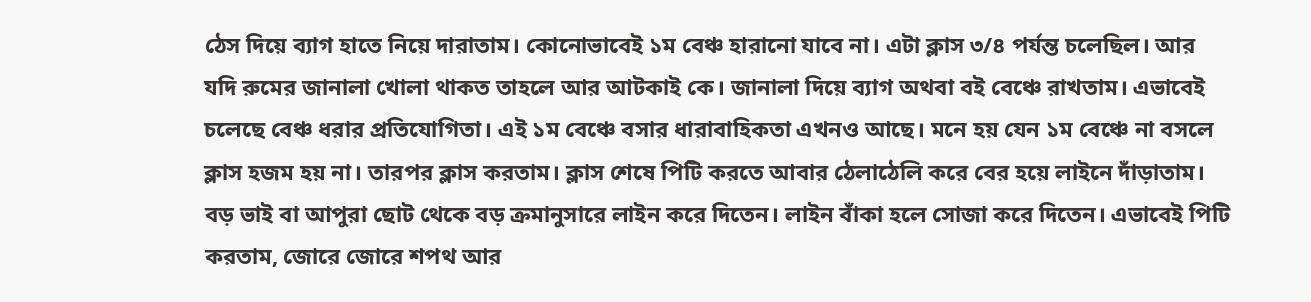ঠেস দিয়ে ব্যাগ হাতে নিয়ে দারাতাম। কোনোভাবেই ১ম বেঞ্চ হারানো যাবে না। এটা ক্লাস ৩/৪ পর্যন্ত চলেছিল। আর যদি রুমের জানালা খোলা থাকত তাহলে আর আটকাই কে। জানালা দিয়ে ব্যাগ অথবা বই বেঞ্চে রাখতাম। এভাবেই চলেছে বেঞ্চ ধরার প্রতিযোগিতা। এই ১ম বেঞ্চে বসার ধারাবাহিকতা এখনও আছে। মনে হয় যেন ১ম বেঞ্চে না বসলে ক্লাস হজম হয় না। তারপর ক্লাস করতাম। ক্লাস শেষে পিটি করতে আবার ঠেলাঠেলি করে বের হয়ে লাইনে দাঁড়াতাম। বড় ভাই বা আপুরা ছোট থেকে বড় ক্রমানুসারে লাইন করে দিতেন। লাইন বাঁকা হলে সোজা করে দিতেন। এভাবেই পিটি করতাম, জোরে জোরে শপথ আর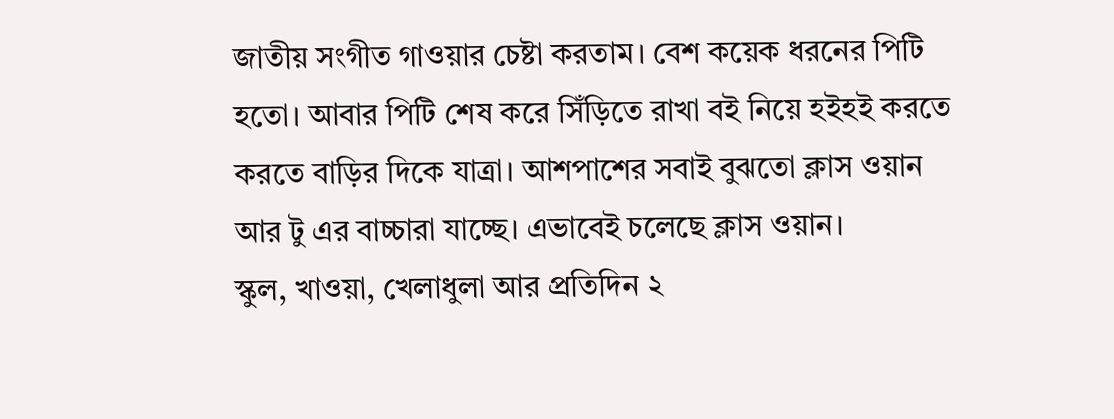জাতীয় সংগীত গাওয়ার চেষ্টা করতাম। বেশ কয়েক ধরনের পিটি হতো। আবার পিটি শেষ করে সিঁড়িতে রাখা বই নিয়ে হইহই করতে করতে বাড়ির দিকে যাত্রা। আশপাশের সবাই বুঝতো ক্লাস ওয়ান আর টু এর বাচ্চারা যাচ্ছে। এভাবেই চলেছে ক্লাস ওয়ান।
স্কুল, খাওয়া, খেলাধুলা আর প্রতিদিন ২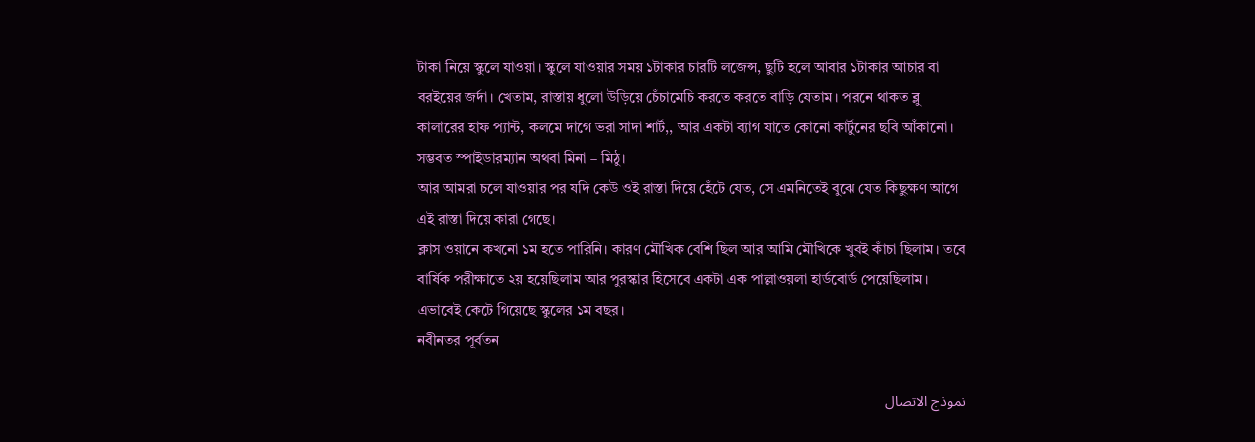টাকা নিয়ে স্কুলে যাওয়া। স্কুলে যাওয়ার সময় ১টাকার চারটি লজেন্স, ছুটি হলে আবার ১টাকার আচার বা বরইয়ের জর্দা। খেতাম, রাস্তায় ধুলো উড়িয়ে চেঁচামেচি করতে করতে বাড়ি যেতাম। পরনে থাকত ব্লু কালারের হাফ প্যান্ট, কলমে দাগে ভরা সাদা শার্ট,, আর একটা ব্যাগ যাতে কোনো কার্টুনের ছবি আঁকানো। সম্ভবত স্পাইডারম্যান অথবা মিনা – মিঠু।
আর আমরা চলে যাওয়ার পর যদি কেউ ওই রাস্তা দিয়ে হেঁটে যেত, সে এমনিতেই বুঝে যেত কিছুক্ষণ আগে এই রাস্তা দিয়ে কারা গেছে।
ক্লাস ওয়ানে কখনো ১ম হতে পারিনি। কারণ মৌখিক বেশি ছিল আর আমি মৌখিকে খুবই কাঁচা ছিলাম। তবে বার্ষিক পরীক্ষাতে ২য় হয়েছিলাম আর পুরস্কার হিসেবে একটা এক পাল্লাওয়লা হার্ডবোর্ড পেয়েছিলাম।
এভাবেই কেটে গিয়েছে স্কুলের ১ম বছর।
নবীনতর পূর্বতন

نموذج الاتصال